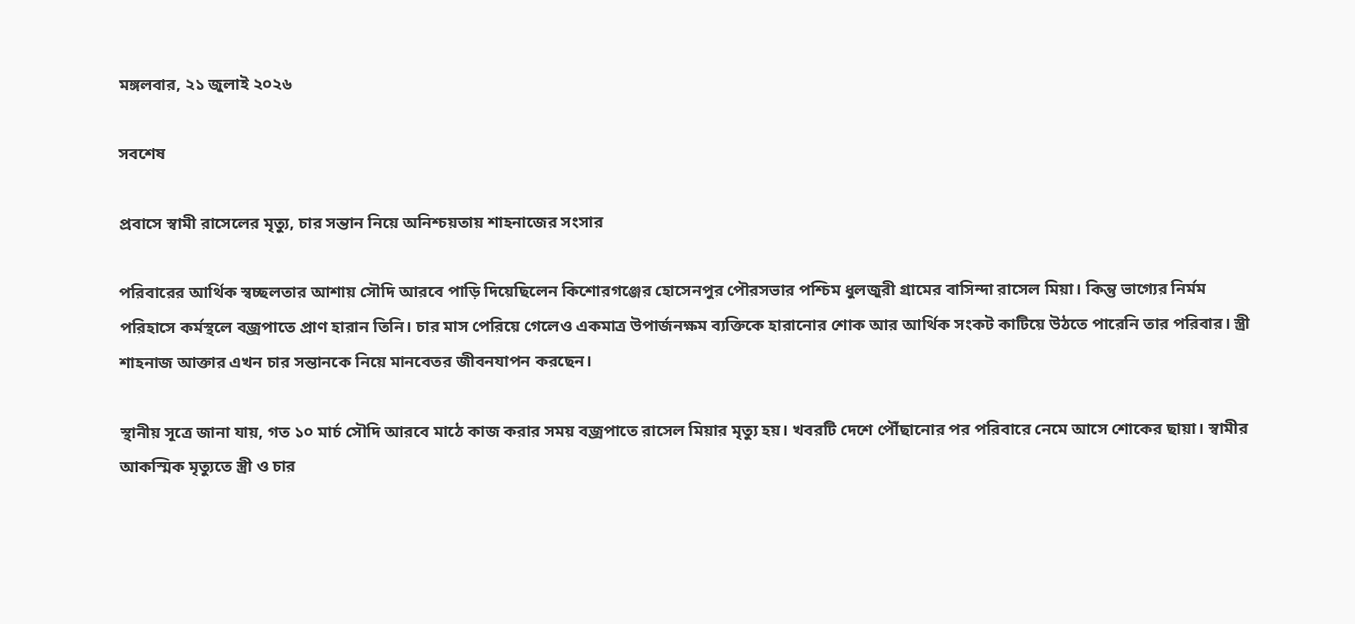মঙ্গলবার, ২১ জুলাই ২০২৬

সবশেষ

প্রবাসে স্বামী রাসেলের মৃত্যু, চার সন্তান নিয়ে অনিশ্চয়তায় শাহনাজের সংসার

পরিবারের আর্থিক স্বচ্ছলতার আশায় সৌদি আরবে পাড়ি দিয়েছিলেন কিশোরগঞ্জের হোসেনপুর পৌরসভার পশ্চিম ধুলজুরী গ্রামের বাসিন্দা রাসেল মিয়া। কিন্তু ভাগ্যের নির্মম পরিহাসে কর্মস্থলে বজ্রপাতে প্রাণ হারান তিনি। চার মাস পেরিয়ে গেলেও একমাত্র উপার্জনক্ষম ব্যক্তিকে হারানোর শোক আর আর্থিক সংকট কাটিয়ে উঠতে পারেনি তার পরিবার। স্ত্রী শাহনাজ আক্তার এখন চার সন্তানকে নিয়ে মানবেতর জীবনযাপন করছেন।

স্থানীয় সূত্রে জানা যায়, গত ১০ মার্চ সৌদি আরবে মাঠে কাজ করার সময় বজ্রপাতে রাসেল মিয়ার মৃত্যু হয়। খবরটি দেশে পৌঁছানোর পর পরিবারে নেমে আসে শোকের ছায়া। স্বামীর আকস্মিক মৃত্যুতে স্ত্রী ও চার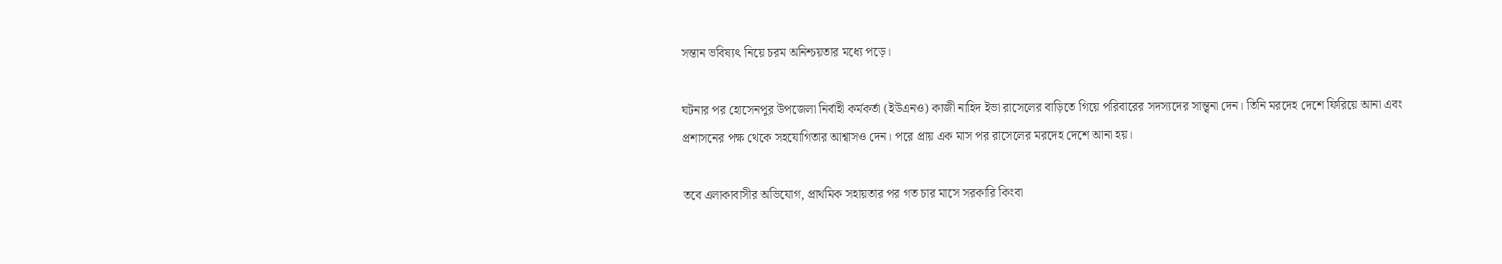সন্তান ভবিষ্যৎ নিয়ে চরম অনিশ্চয়তার মধ্যে পড়ে।

ঘটনার পর হোসেনপুর উপজেলা নির্বাহী কর্মকর্তা (ইউএনও) কাজী নাহিদ ইভা রাসেলের বাড়িতে গিয়ে পরিবারের সদস্যদের সান্ত্বনা দেন। তিনি মরদেহ দেশে ফিরিয়ে আনা এবং প্রশাসনের পক্ষ থেকে সহযোগিতার আশ্বাসও দেন। পরে প্রায় এক মাস পর রাসেলের মরদেহ দেশে আনা হয়।

তবে এলাকাবাসীর অভিযোগ, প্রাথমিক সহায়তার পর গত চার মাসে সরকারি কিংবা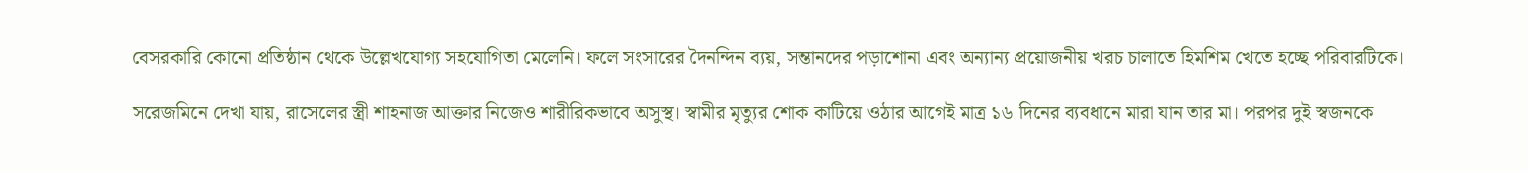বেসরকারি কোনো প্রতিষ্ঠান থেকে উল্লেখযোগ্য সহযোগিতা মেলেনি। ফলে সংসারের দৈনন্দিন ব্যয়, সন্তানদের পড়াশোনা এবং অন্যান্য প্রয়োজনীয় খরচ চালাতে হিমশিম খেতে হচ্ছে পরিবারটিকে।

সরেজমিনে দেখা যায়, রাসেলের স্ত্রী শাহনাজ আক্তার নিজেও শারীরিকভাবে অসুস্থ। স্বামীর মৃত্যুর শোক কাটিয়ে ওঠার আগেই মাত্র ১৬ দিনের ব্যবধানে মারা যান তার মা। পরপর দুই স্বজনকে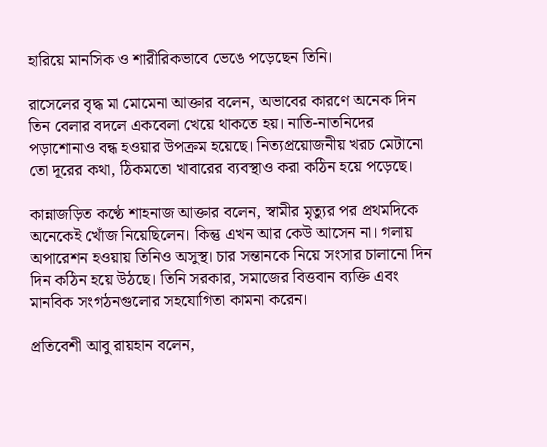হারিয়ে মানসিক ও শারীরিকভাবে ভেঙে পড়েছেন তিনি।

রাসেলের বৃদ্ধ মা মোমেনা আক্তার বলেন, অভাবের কারণে অনেক দিন তিন বেলার বদলে একবেলা খেয়ে থাকতে হয়। নাতি-নাতনিদের পড়াশোনাও বন্ধ হওয়ার উপক্রম হয়েছে। নিত্যপ্রয়োজনীয় খরচ মেটানো তো দূরের কথা, ঠিকমতো খাবারের ব্যবস্থাও করা কঠিন হয়ে পড়েছে।

কান্নাজড়িত কণ্ঠে শাহনাজ আক্তার বলেন, স্বামীর মৃত্যুর পর প্রথমদিকে অনেকেই খোঁজ নিয়েছিলেন। কিন্তু এখন আর কেউ আসেন না। গলায় অপারেশন হওয়ায় তিনিও অসুস্থ। চার সন্তানকে নিয়ে সংসার চালানো দিন দিন কঠিন হয়ে উঠছে। তিনি সরকার, সমাজের বিত্তবান ব্যক্তি এবং মানবিক সংগঠনগুলোর সহযোগিতা কামনা করেন।

প্রতিবেশী আবু রায়হান বলেন,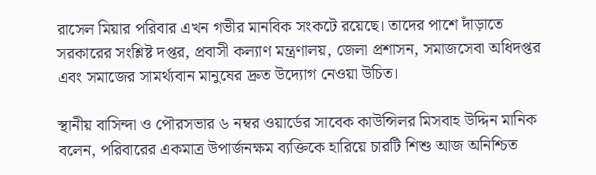রাসেল মিয়ার পরিবার এখন গভীর মানবিক সংকটে রয়েছে। তাদের পাশে দাঁড়াতে সরকারের সংশ্লিষ্ট দপ্তর, প্রবাসী কল্যাণ মন্ত্রণালয়, জেলা প্রশাসন, সমাজসেবা অধিদপ্তর এবং সমাজের সামর্থ্যবান মানুষের দ্রুত উদ্যোগ নেওয়া উচিত।

স্থানীয় বাসিন্দা ও পৌরসভার ৬ নম্বর ওয়ার্ডের সাবেক কাউন্সিলর মিসবাহ উদ্দিন মানিক বলেন, পরিবারের একমাত্র উপার্জনক্ষম ব্যক্তিকে হারিয়ে চারটি শিশু আজ অনিশ্চিত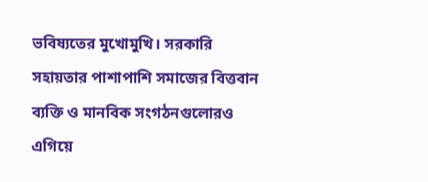ভবিষ্যতের মুখোমুখি। সরকারি সহায়তার পাশাপাশি সমাজের বিত্তবান ব্যক্তি ও মানবিক সংগঠনগুলোরও এগিয়ে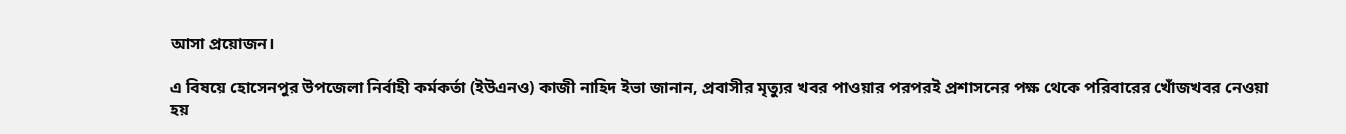আসা প্রয়োজন।

এ বিষয়ে হোসেনপুর উপজেলা নির্বাহী কর্মকর্তা (ইউএনও) কাজী নাহিদ ইভা জানান, প্রবাসীর মৃত্যুর খবর পাওয়ার পরপরই প্রশাসনের পক্ষ থেকে পরিবারের খোঁজখবর নেওয়া হয়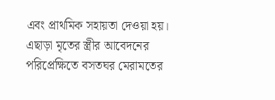এবং প্রাথমিক সহায়তা দেওয়া হয়। এছাড়া মৃতের স্ত্রীর আবেদনের পরিপ্রেক্ষিতে বসতঘর মেরামতের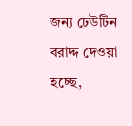জন্য ঢেউটিন বরাদ্দ দেওয়া হচ্ছে,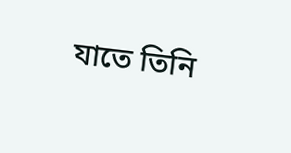যাতে তিনি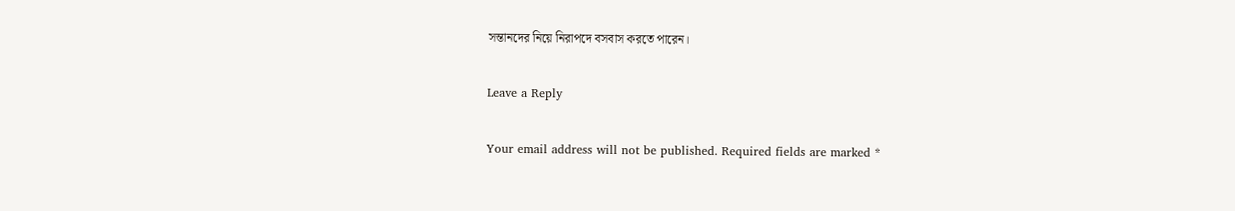সন্তানদের নিয়ে নিরাপদে বসবাস করতে পারেন।

Leave a Reply

Your email address will not be published. Required fields are marked *